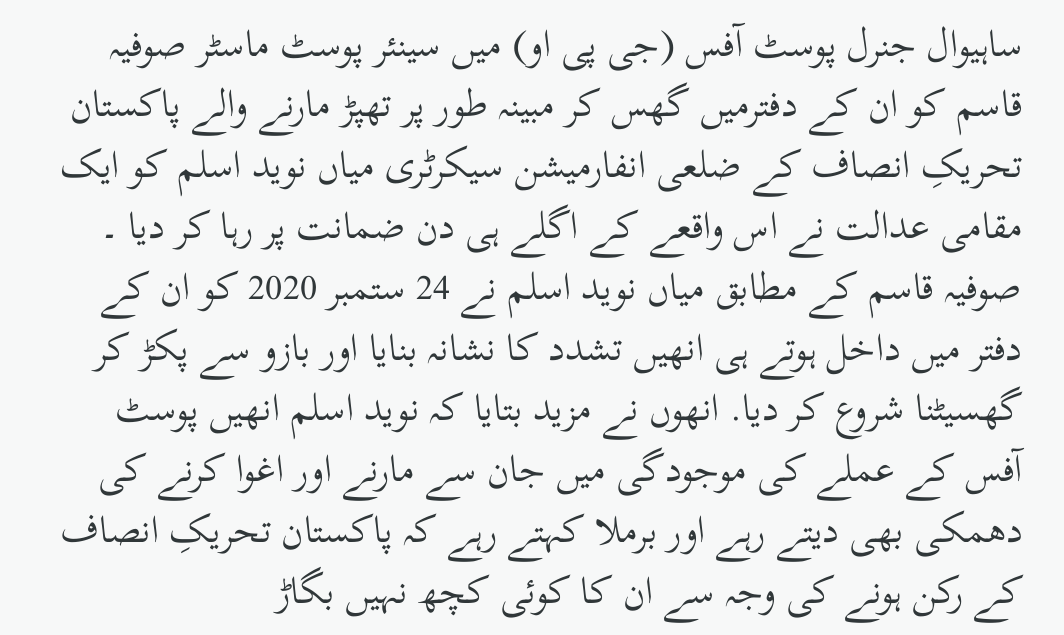ساہیوال جنرل پوسٹ آفس (جی پی او) میں سینئر پوسٹ ماسٹر صوفیہ قاسم کو ان کے دفترمیں گھس کر مبینہ طور پر تھپڑ مارنے والے پاکستان تحریکِ انصاف کے ضلعی انفارمیشن سیکرٹری میاں نوید اسلم کو ایک مقامی عدالت نے اس واقعے کے اگلے ہی دن ضمانت پر رہا کر دیا ۔ صوفیہ قاسم کے مطابق میاں نوید اسلم نے 24 ستمبر 2020 کو ان کے دفتر میں داخل ہوتے ہی انھیں تشدد کا نشانہ بنایا اور بازو سے پکڑ کر گھسیٹنا شروع کر دیا. انھوں نے مزید بتایا کہ نوید اسلم انھیں پوسٹ آفس کے عملے کی موجودگی میں جان سے مارنے اور اغوا کرنے کی دھمکی بھی دیتے رہے اور برملا کہتے رہے کہ پاکستان تحریکِ انصاف کے رکن ہونے کی وجہ سے ان کا کوئی کچھ نہیں بگاڑ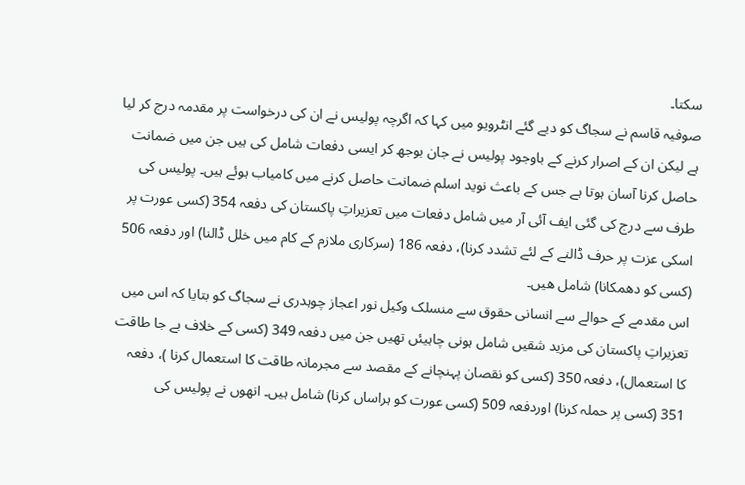سکتا۔
صوفیہ قاسم نے سجاگ کو دیے گئے انٹرویو میں کہا کہ اگرچہ پولیس نے ان کی درخواست پر مقدمہ درج کر لیا ہے لیکن ان کے اصرار کرنے کے باوجود پولیس نے جان بوجھ کر ایسی دفعات شامل کی ہیں جن میں ضمانت حاصل کرنا آسان ہوتا ہے جس کے باعث نوید اسلم ضمانت حاصل کرنے میں کامیاب ہوئے ہیں۔ پولیس کی طرف سے درج کی گئی ایف آئی آر میں شامل دفعات میں تعزیراتِ پاکستان کی دفعہ 354 (کسی عورت پر اسکی عزت پر حرف ڈالنے کے لئے تشدد کرنا)، دفعہ 186 (سرکاری ملازم کے کام میں خلل ڈالنا) اور دفعہ 506 (کسی کو دھمکانا) شامل ھیں۔
اس مقدمے کے حوالے سے انسانی حقوق سے منسلک وکیل نور اعجاز چوہدری نے سجاگ کو بتایا کہ اس میں تعزیراتِ پاکستان کی مزید شقیں شامل ہونی چاہیئں تھیں جن میں دفعہ 349 (کسی کے خلاف بے جا طاقت کا استعمال)، دفعہ 350 (کسی کو نقصان پہنچانے کے مقصد سے مجرمانہ طاقت کا استعمال کرنا )، دفعہ 351 (کسی پر حملہ کرنا) اوردفعہ 509 (کسی عورت کو ہراساں کرنا) شامل ہیں۔ انھوں نے پولیس کی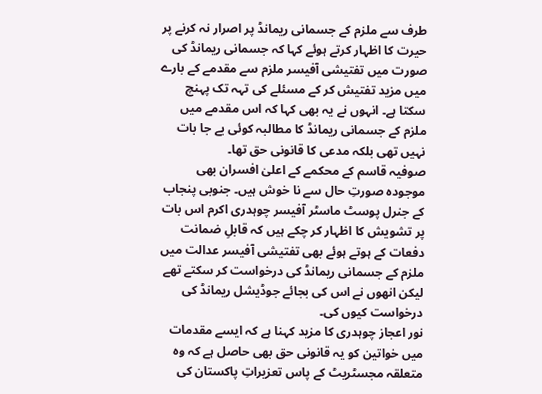طرف سے ملزم کے جسمانی ریمانڈ پر اصرار نہ کرنے پر حیرت کا اظہار کرتے ہوئے کہا کہ جسمانی ریمانڈ کی صورت میں تفتیشی آفیسر ملزم سے مقدمے کے بارے میں مزید تفتیش کر کے مسئلے کی تہہ تک پہنچ سکتا ہے۔ انہوں نے یہ بھی کہا کہ اس مقدمے میں ملزم کے جسمانی ریمانڈ کا مطالبہ کوئی بے جا بات نہیں تھی بلکہ مدعی کا قانونی حق تھا۔
صوفیہ قاسم کے محکمے کے اعلیٰ افسران بھی موجودہ صورتِ حال سے نا خوش ہیں۔ جنوبی پنجاب کے جنرل پوسٹ ماسٹر آفیسر چوہدری اکرم اس بات پر تشویش کا اظہار کر چکے ہیں کہ قابلِ ضمانت دفعات کے ہوتے ہوئے بھی تفتیشی آفیسر عدالت میں ملزم کے جسمانی ریمانڈ کی درخواست کر سکتے تھے لیکن انھوں نے اس کی بجائے جوڈیشل ریمانڈ کی درخواست کیوں کی۔
نور اعجاز چوہدری کا مزید کہنا ہے کہ ایسے مقدمات میں خواتین کو یہ قانونی حق بھی حاصل ہے کہ وہ متعلقہ مجسٹریٹ کے پاس تعزیراتِ پاکستان کی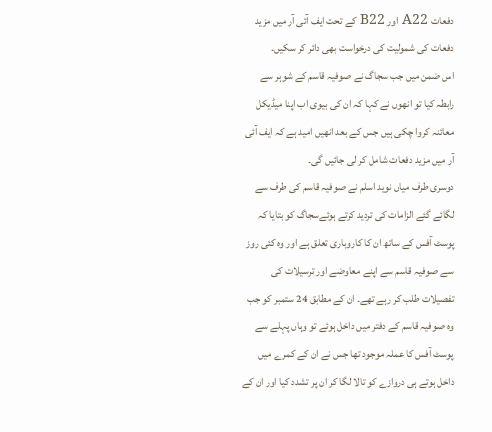دفعات A22 اور B22 کے تحت ایف آئی آر میں مزید دفعات کی شمولیت کی درخواست بھی دائر کر سکیں۔
اس ضمن میں جب سجاگ نے صوفیہ قاسم کے شوہر سے رابطہ کیا تو انھوں نے کہا کہ ان کی بیوی اب اپنا میڈیکل معائنہ کروا چکی ہیں جس کے بعد انھیں امید ہے کہ ایف آئی آر میں مزید دفعات شامل کر لی جائیں گی۔
دوسری طرف میاں نوید اسلم نے صوفیہ قاسم کی طرف سے لگائے گئے الزامات کی تردید کرتے ہوئےسجاگ کو بتایا کہ پوسٹ آفس کے ساتھ ان کا کاروباری تعلق ہے اور وہ کئی روز سے صوفیہ قاسم سے اپنے معاوضے اور ترسیلات کی تفصیلات طلب کر رہے تھے۔ ان کے مطابق 24 ستمبر کو جب وہ صوفیہ قاسم کے دفتر میں داخل ہوئے تو وہاں پہلے سے پوسٹ آفس کا عملہ موجود تھا جس نے ان کے کمرے میں داخل ہوتے ہی دروازے کو تالا لگا کر ان پر تشدد کیا اور ان کے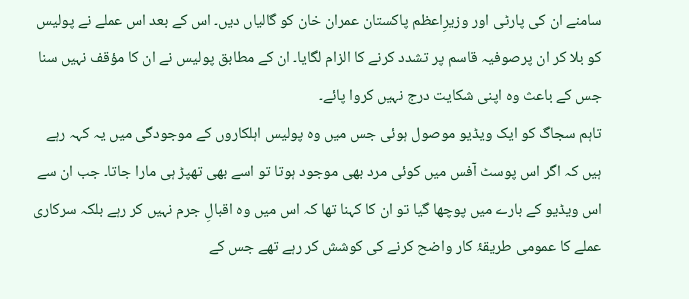سامنے ان کی پارٹی اور وزیرِاعظم پاکستان عمران خان کو گالیاں دیں۔ اس کے بعد اس عملے نے پولیس کو بلا کر ان پرصوفیہ قاسم پر تشدد کرنے کا الزام لگایا۔ ان کے مطابق پولیس نے ان کا مؤقف نہیں سنا جس کے باعث وہ اپنی شکایت درج نہیں کروا پائے۔
تاہم سجاگ کو ایک ویڈیو موصول ہوئی جس میں وہ پولیس اہلکاروں کے موجودگی میں یہ کہہ رہے ہیں کہ اگر اس پوسٹ آفس میں کوئی مرد بھی موجود ہوتا تو اسے بھی تھپڑ ہی مارا جاتا۔ جب ان سے اس ویڈیو کے بارے میں پوچھا گیا تو ان کا کہنا تھا کہ اس میں وہ اقبالِ جرم نہیں کر رہے بلکہ سرکاری عملے کا عمومی طریقۂ کار واضح کرنے کی کوشش کر رہے تھے جس کے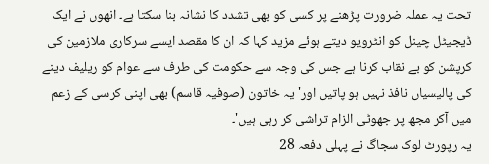تحت یہ عملہ ضرورت پڑھنے پر کسی کو بھی تشدد کا نشانہ بنا سکتا ہے۔ انھوں نے ایک ڈیجیٹل چینل کو انٹرویو دیتے ہوئے مزید کہا کہ ان کا مقصد ایسے سرکاری ملازمین کی کرپشن کو بے نقاب کرنا ہے جس کی وجہ سے حکومت کی طرف سے عوام کو ریلیف دینے کی پالیسیاں نافذ نہیں ہو پاتیں اور' یہ خاتون (صوفیہ قاسم) بھی اپنی کرسی کے زعم میں آکر مجھ پر جھوٹی الزام تراشی کر رہی ہیں'۔
یہ رپورٹ لوک سجاگ نے پہلی دفعہ 28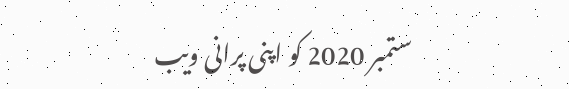ستمبر 2020 کو اپنی پرانی ویب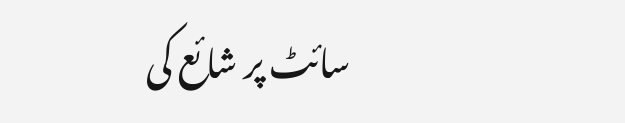سائٹ پر شائع کی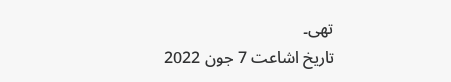تھی۔
تاریخ اشاعت 7 جون 2022